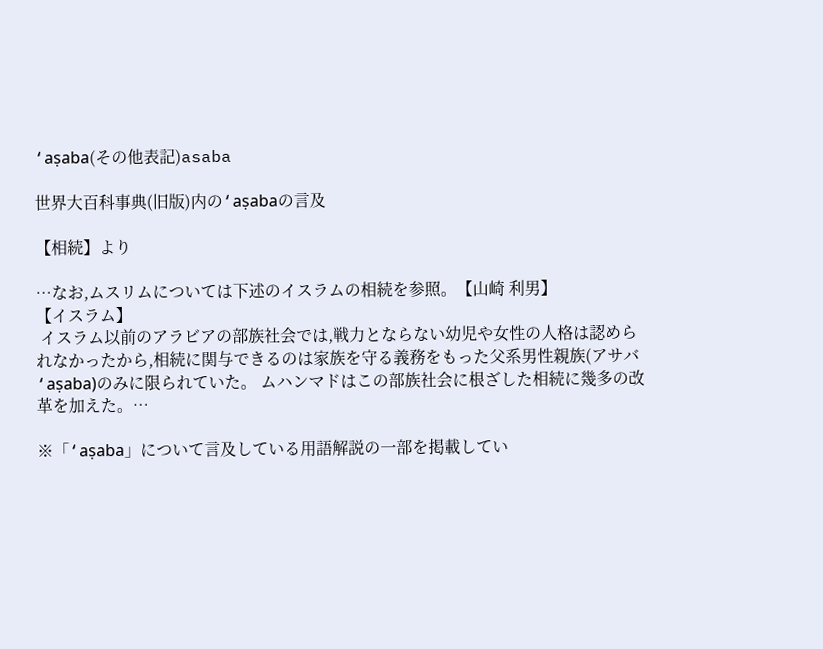‘aṣaba(その他表記)asaba

世界大百科事典(旧版)内の‘aṣabaの言及

【相続】より

…なお,ムスリムについては下述のイスラムの相続を参照。【山崎 利男】
【イスラム】
 イスラム以前のアラビアの部族社会では,戦力とならない幼児や女性の人格は認められなかったから,相続に関与できるのは家族を守る義務をもった父系男性親族(アサバ‘aṣaba)のみに限られていた。 ムハンマドはこの部族社会に根ざした相続に幾多の改革を加えた。…

※「‘aṣaba」について言及している用語解説の一部を掲載してい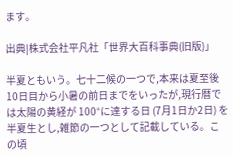ます。

出典|株式会社平凡社「世界大百科事典(旧版)」

半夏ともいう。七十二候の一つで,本来は夏至後 10日目から小暑の前日までをいったが,現行暦では太陽の黄経が 100°に達する日 (7月1日か2日) を半夏生とし,雑節の一つとして記載している。この頃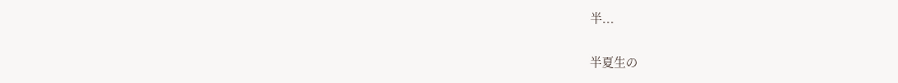半...

半夏生の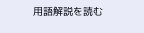用語解説を読む